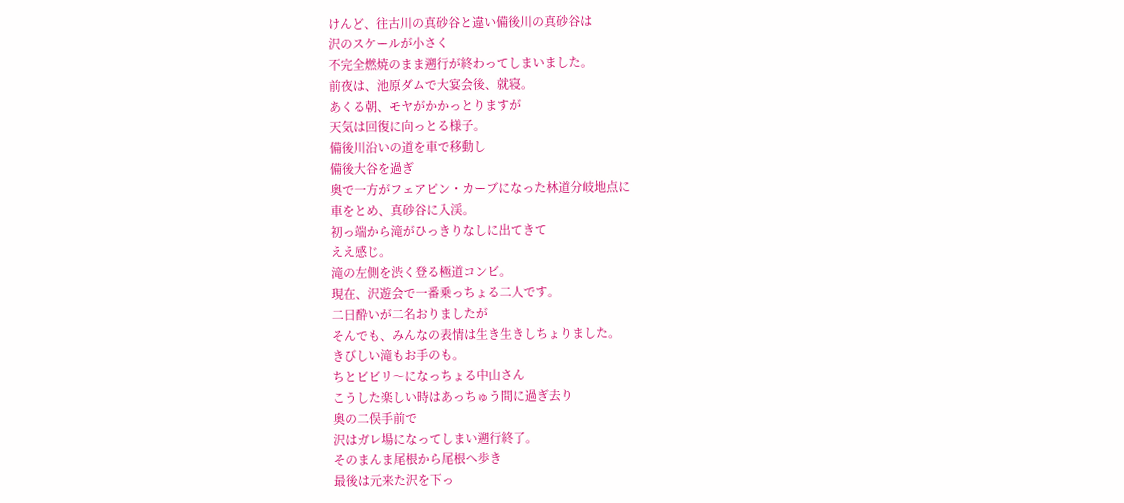けんど、往古川の真砂谷と違い備後川の真砂谷は
沢のスケールが小さく
不完全燃焼のまま遡行が終わってしまいました。
前夜は、池原ダムで大宴会後、就寝。
あくる朝、モヤがかかっとりますが
天気は回復に向っとる様子。
備後川沿いの道を車で移動し
備後大谷を過ぎ
奥で一方がフェアピン・カーブになった林道分岐地点に
車をとめ、真砂谷に入渓。
初っ端から滝がひっきりなしに出てきて
ええ感じ。
滝の左側を渋く登る極道コンビ。
現在、沢遊会で一番乗っちょる二人です。
二日酔いが二名おりましたが
そんでも、みんなの表情は生き生きしちょりました。
きびしい滝もお手のも。
ちとビビリ〜になっちょる中山さん
こうした楽しい時はあっちゅう間に過ぎ去り
奥の二俣手前で
沢はガレ場になってしまい遡行終了。
そのまんま尾根から尾根へ歩き
最後は元来た沢を下っ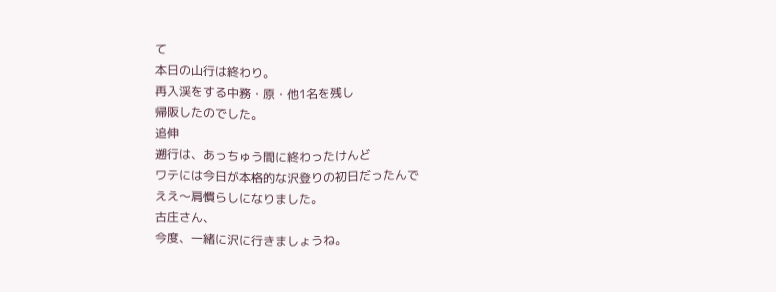て
本日の山行は終わり。
再入渓をする中務・原・他1名を残し
帰阪したのでした。
追伸
遡行は、あっちゅう間に終わったけんど
ワテには今日が本格的な沢登りの初日だったんで
ええ〜肩慣らしになりました。
古庄さん、
今度、一緒に沢に行きましょうね。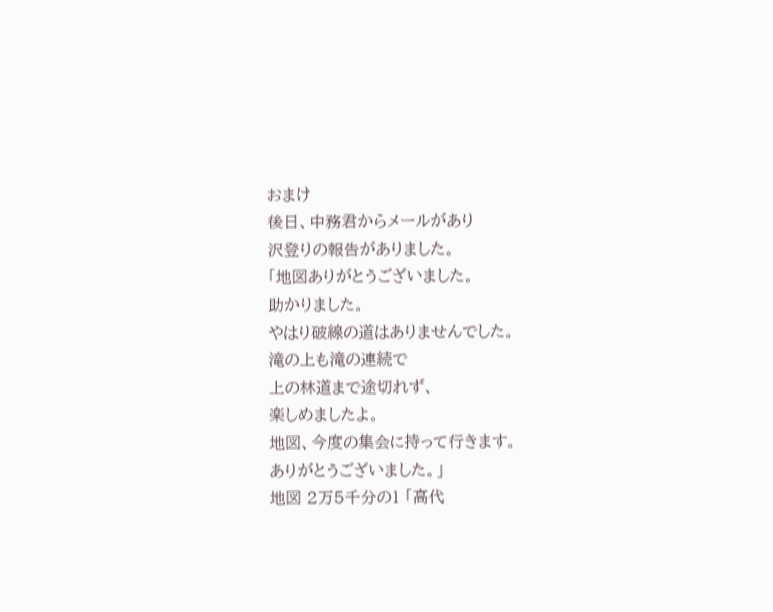おまけ
後日、中務君からメールがあり
沢登りの報告がありました。
「地図ありがとうございました。
助かりました。
やはり破線の道はありませんでした。
滝の上も滝の連続で
上の林道まで途切れず、
楽しめましたよ。
地図、今度の集会に持って行きます。
ありがとうございました。」
地図 2万5千分の1 「高代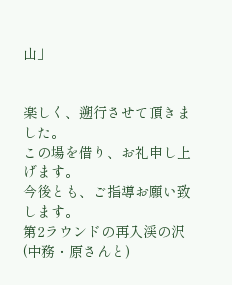山」


楽しく、遡行させて頂きました。
この場を借り、お礼申し上げます。
今後とも、ご指導お願い致します。
第2ラウンドの再入渓の沢(中務・原さんと)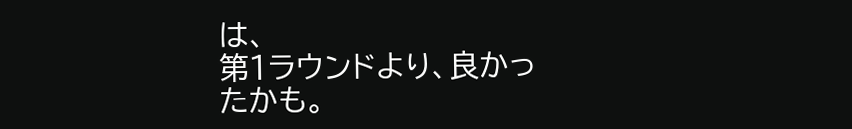は、
第1ラウンドより、良かったかも。